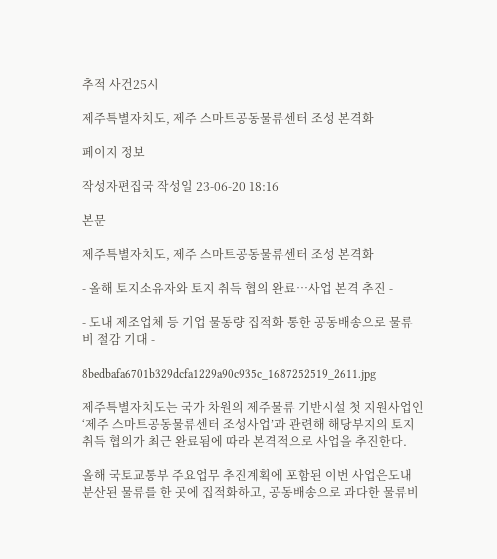추적 사건25시

제주특별자치도, 제주 스마트공동물류센터 조성 본격화

페이지 정보

작성자편집국 작성일 23-06-20 18:16

본문

제주특별자치도, 제주 스마트공동물류센터 조성 본격화

- 올해 토지소유자와 토지 취득 협의 완료…사업 본격 추진 -

- 도내 제조업체 등 기업 물동량 집적화 통한 공동배송으로 물류비 절감 기대 -

8bedbafa6701b329dcfa1229a90c935c_1687252519_2611.jpg

제주특별자치도는 국가 차원의 제주물류 기반시설 첫 지원사업인 ‘제주 스마트공동물류센터 조성사업’과 관련해 해당부지의 토지 취득 협의가 최근 완료됨에 따라 본격적으로 사업을 추진한다.

올해 국토교통부 주요업무 추진계획에 포함된 이번 사업은도내 분산된 물류를 한 곳에 집적화하고, 공동배송으로 과다한 물류비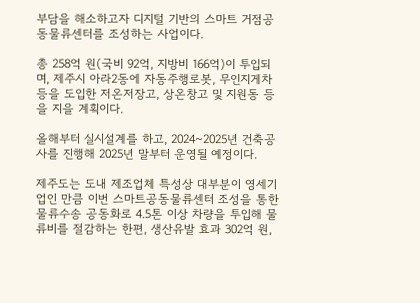부담을 해소하고자 디지털 기반의 스마트 거점공동물류센터를 조성하는 사업이다.

총 258억 원(국비 92억, 지방비 166억)이 투입되며, 제주시 아라2동에 자동주행로봇, 무인지게차 등을 도입한 저온저장고, 상온창고 및 지원동 등을 지을 계획이다.

올해부터 실시설계를 하고, 2024~2025년 건축공사를 진행해 2025년 말부터 운영될 예정이다.

제주도는 도내 제조업체 특성상 대부분이 영세기업인 만큼 이번 스마트공동물류센터 조성을 통한 물류수송 공동화로 4.5톤 이상 차량을 투입해 물류비를 절감하는 한편, 생산유발 효과 302억 원,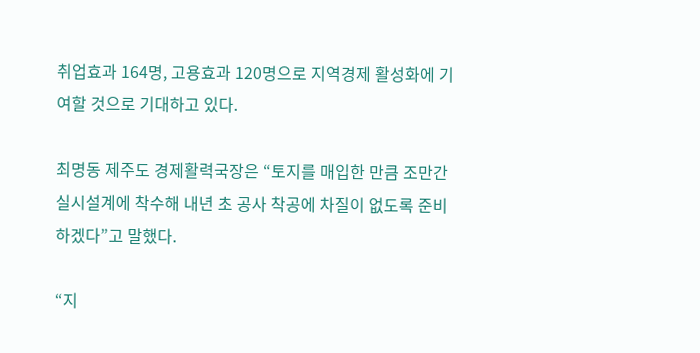취업효과 164명, 고용효과 120명으로 지역경제 활성화에 기여할 것으로 기대하고 있다.

최명동 제주도 경제활력국장은 “토지를 매입한 만큼 조만간 실시설계에 착수해 내년 초 공사 착공에 차질이 없도록 준비하겠다”고 말했다.

“지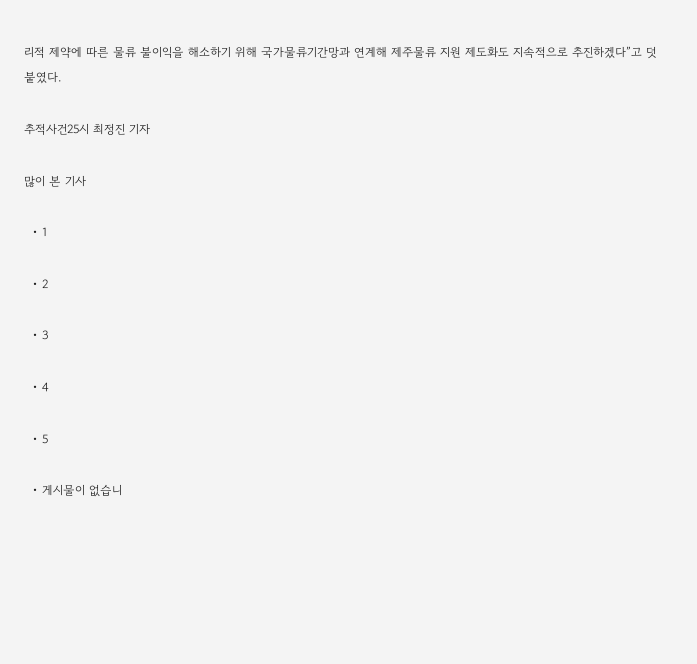리적 제약에 따른 물류 불이익을 해소하기 위해 국가물류기간망과 연계해 제주물류 지원 제도화도 지속적으로 추진하겠다”고 덧붙였다.

추적사건25시 최정진 기자

많이 본 기사

  • 1

  • 2

  • 3

  • 4

  • 5

  • 게시물이 없습니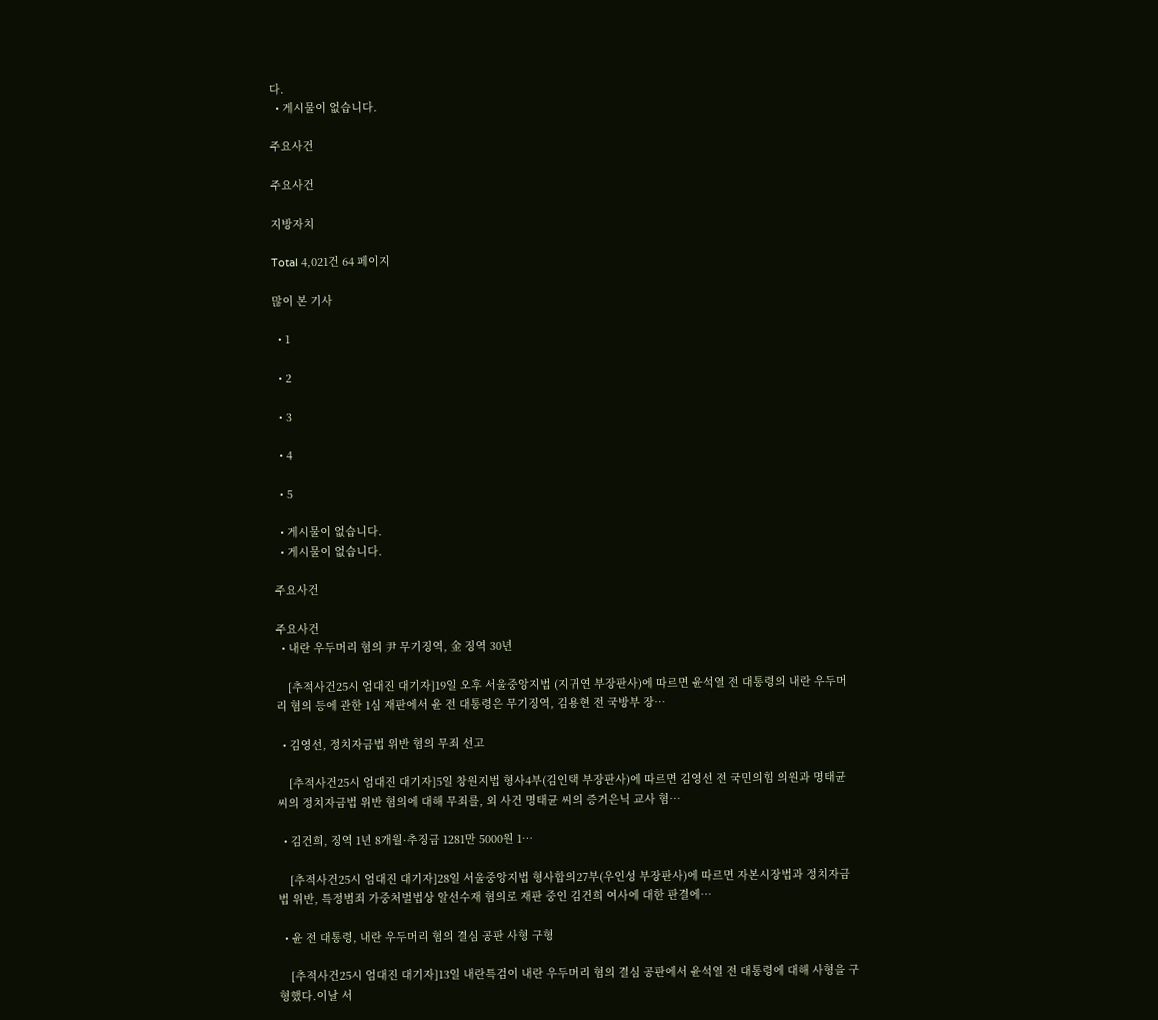다.
  • 게시물이 없습니다.

주요사건

주요사건

지방자치

Total 4,021건 64 페이지

많이 본 기사

  • 1

  • 2

  • 3

  • 4

  • 5

  • 게시물이 없습니다.
  • 게시물이 없습니다.

주요사건

주요사건
  • 내란 우두머리 혐의 尹 무기징역, 金 징역 30년

    [추적사건25시 엄대진 대기자]19일 오후 서울중앙지법 (지귀연 부장판사)에 따르면 윤석열 전 대통령의 내란 우두머리 혐의 등에 관한 1심 재판에서 윤 전 대통령은 무기징역, 김용현 전 국방부 장…

  • 김영선, 정치자금법 위반 혐의 무죄 선고

    [추적사건25시 엄대진 대기자]5일 창원지법 형사4부(김인택 부장판사)에 따르면 김영선 전 국민의힘 의원과 명태균 씨의 정치자금법 위반 혐의에 대해 무죄를, 외 사건 명태균 씨의 증거은닉 교사 혐…

  • 김건희, 징역 1년 8개월·추징금 1281만 5000원 1…

    [추적사건25시 엄대진 대기자]28일 서울중앙지법 형사합의27부(우인성 부장판사)에 따르면 자본시장법과 정치자금법 위반, 특정범죄 가중처벌법상 알선수재 혐의로 재판 중인 김건희 여사에 대한 판결에…

  • 윤 전 대통령, 내란 우두머리 혐의 결심 공판 사형 구형

    [추적사건25시 엄대진 대기자]13일 내란특검이 내란 우두머리 혐의 결심 공판에서 윤석열 전 대통령에 대해 사형을 구형했다.이날 서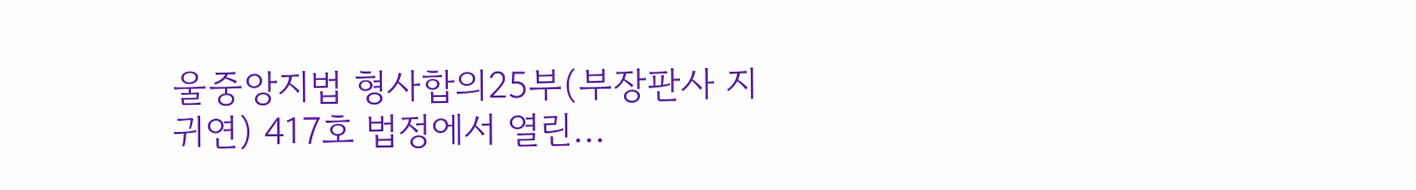울중앙지법 형사합의25부(부장판사 지귀연) 417호 법정에서 열린…